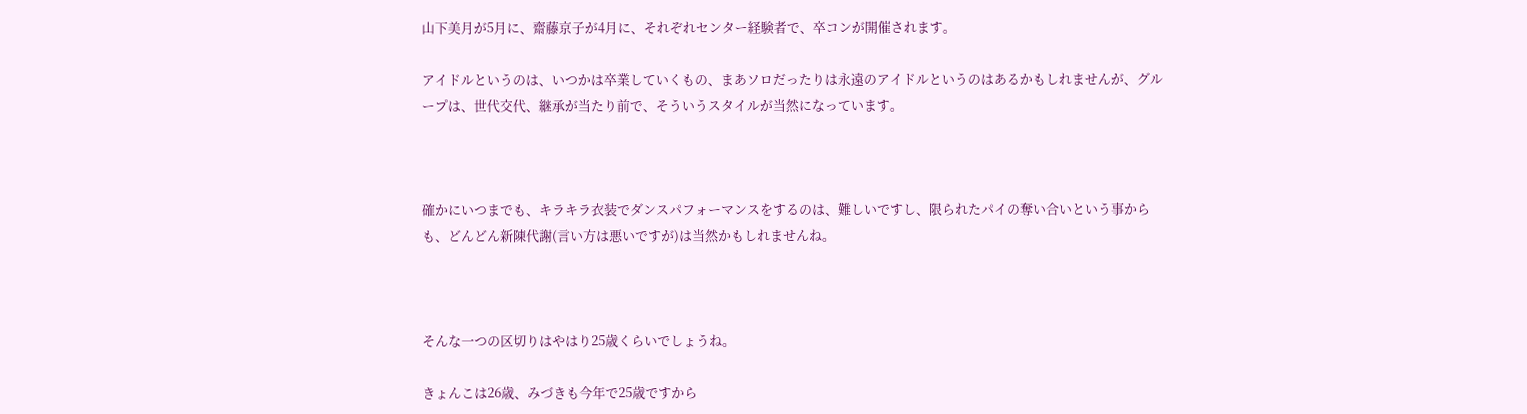山下美月が5月に、齋藤京子が4月に、それぞれセンター経験者で、卒コンが開催されます。

アイドルというのは、いつかは卒業していくもの、まあソロだったりは永遠のアイドルというのはあるかもしれませんが、グループは、世代交代、継承が当たり前で、そういうスタイルが当然になっています。



確かにいつまでも、キラキラ衣装でダンスパフォーマンスをするのは、難しいですし、限られたパイの奪い合いという事からも、どんどん新陳代謝(言い方は悪いですが)は当然かもしれませんね。



そんな一つの区切りはやはり25歳くらいでしょうね。

きょんこは26歳、みづきも今年で25歳ですから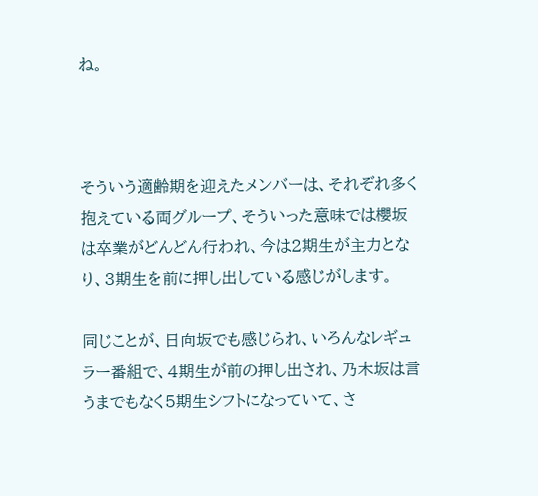ね。



そういう適齢期を迎えたメンバーは、それぞれ多く抱えている両グループ、そういった意味では櫻坂は卒業がどんどん行われ、今は2期生が主力となり、3期生を前に押し出している感じがします。

同じことが、日向坂でも感じられ、いろんなレギュラー番組で、4期生が前の押し出され、乃木坂は言うまでもなく5期生シフトになっていて、さ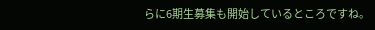らに6期生募集も開始しているところですね。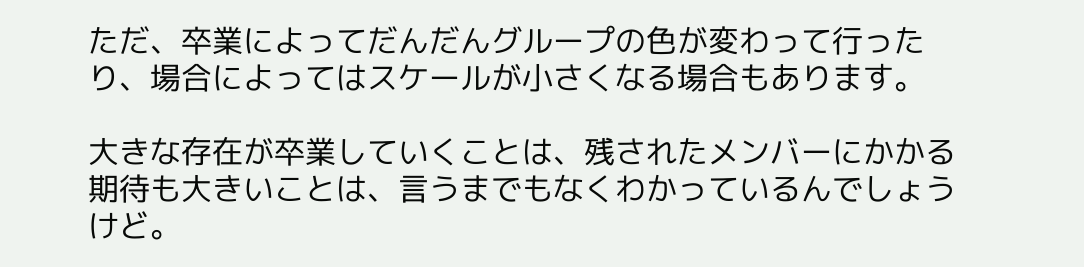ただ、卒業によってだんだんグループの色が変わって行ったり、場合によってはスケールが小さくなる場合もあります。

大きな存在が卒業していくことは、残されたメンバーにかかる期待も大きいことは、言うまでもなくわかっているんでしょうけど。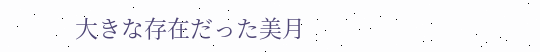大きな存在だった美月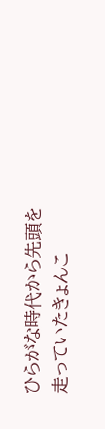ひらがな時代から先頭を走っていたきょんこ